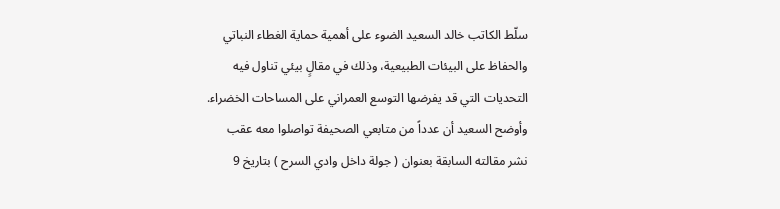سلّط الكاتب خالد السعيد الضوء على أهمية حماية الغطاء النباتي والحفاظ على البيئات الطبيعية، وذلك في مقالٍ بيئي تناول فيه التحديات التي قد يفرضها التوسع العمراني على المساحات الخضراء.
وأوضح السعيد أن عدداً من متابعي الصحيفة تواصلوا معه عقب نشر مقالته السابقة بعنوان ( جولة داخل وادي السرح ) بتاريخ 9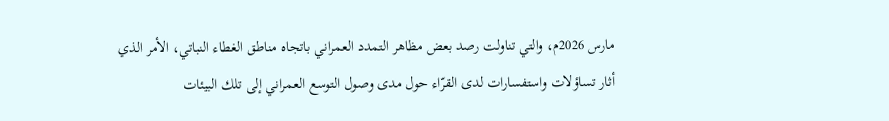مارس 2026م، والتي تناولت رصد بعض مظاهر التمدد العمراني باتجاه مناطق الغطاء النباتي، الأمر الذي أثار تساؤلات واستفسارات لدى القرّاء حول مدى وصول التوسع العمراني إلى تلك البيئات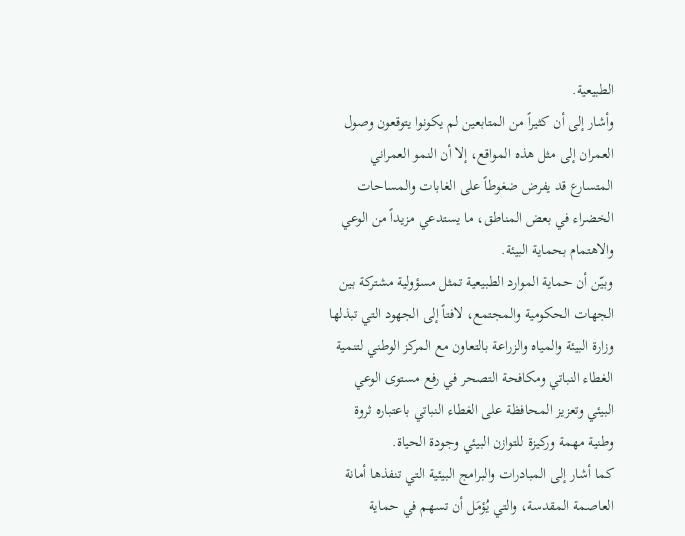الطبيعية.
وأشار إلى أن كثيراً من المتابعين لم يكونوا يتوقعون وصول العمران إلى مثل هذه المواقع، إلا أن النمو العمراني المتسارع قد يفرض ضغوطاً على الغابات والمساحات الخضراء في بعض المناطق، ما يستدعي مزيداً من الوعي والاهتمام بحماية البيئة.
وبيّن أن حماية الموارد الطبيعية تمثل مسؤولية مشتركة بين الجهات الحكومية والمجتمع، لافتاً إلى الجهود التي تبذلها وزارة البيئة والمياه والزراعة بالتعاون مع المركز الوطني لتنمية الغطاء النباتي ومكافحة التصحر في رفع مستوى الوعي البيئي وتعزيز المحافظة على الغطاء النباتي باعتباره ثروة وطنية مهمة وركيزة للتوازن البيئي وجودة الحياة.
كما أشار إلى المبادرات والبرامج البيئية التي تنفذها أمانة العاصمة المقدسة، والتي يُؤمَل أن تسهم في حماية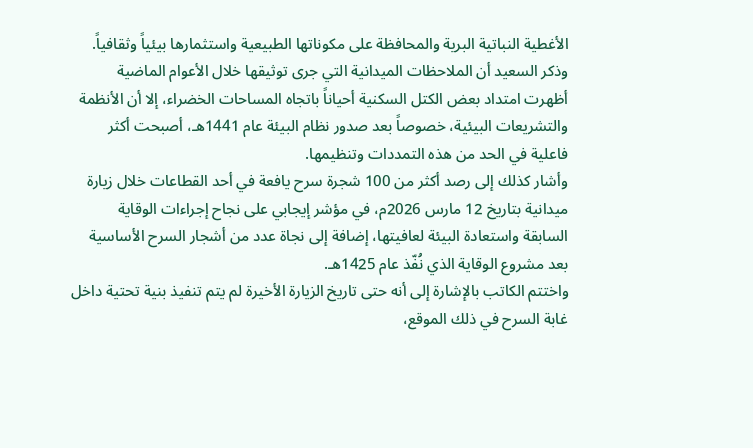الأغطية النباتية البرية والمحافظة على مكوناتها الطبيعية واستثمارها بيئياً وثقافياً.
وذكر السعيد أن الملاحظات الميدانية التي جرى توثيقها خلال الأعوام الماضية أظهرت امتداد بعض الكتل السكنية أحياناً باتجاه المساحات الخضراء، إلا أن الأنظمة والتشريعات البيئية، خصوصاً بعد صدور نظام البيئة عام 1441هـ، أصبحت أكثر فاعلية في الحد من هذه التمددات وتنظيمها.
وأشار كذلك إلى رصد أكثر من 100 شجرة سرح يافعة في أحد القطاعات خلال زيارة ميدانية بتاريخ 12 مارس 2026م، في مؤشر إيجابي على نجاح إجراءات الوقاية السابقة واستعادة البيئة لعافيتها، إضافة إلى نجاة عدد من أشجار السرح الأساسية بعد مشروع الوقاية الذي نُفّذ عام 1425هـ.
واختتم الكاتب بالإشارة إلى أنه حتى تاريخ الزيارة الأخيرة لم يتم تنفيذ بنية تحتية داخل غابة السرح في ذلك الموقع،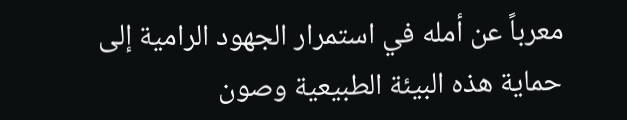معرباً عن أمله في استمرار الجهود الرامية إلى حماية هذه البيئة الطبيعية وصون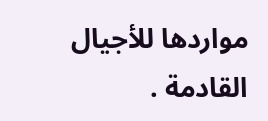مواردها للأجيال القادمة .